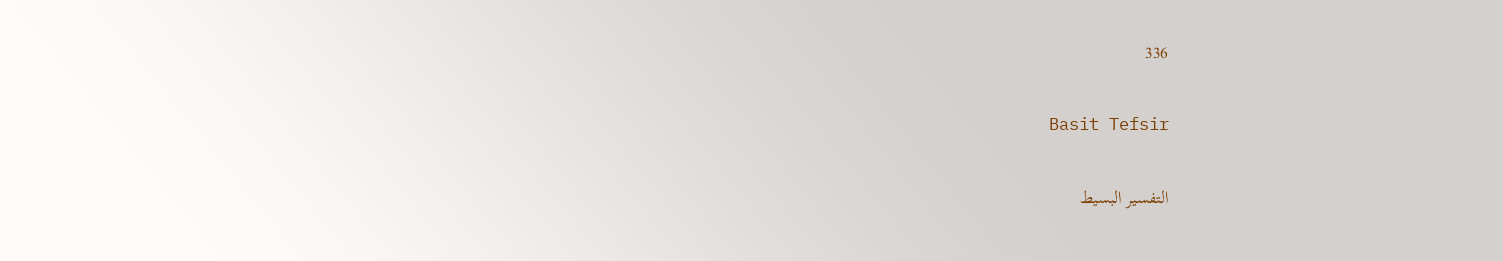336

Basit Tefsir

التفسير البسيط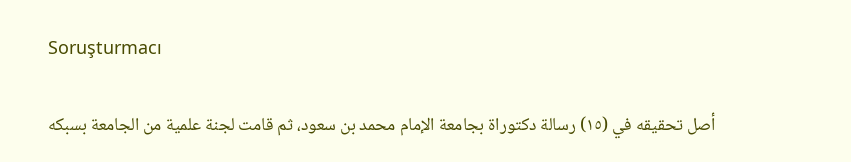Soruşturmacı

أصل تحقيقه في (١٥) رسالة دكتوراة بجامعة الإمام محمد بن سعود، ثم قامت لجنة علمية من الجامعة بسبكه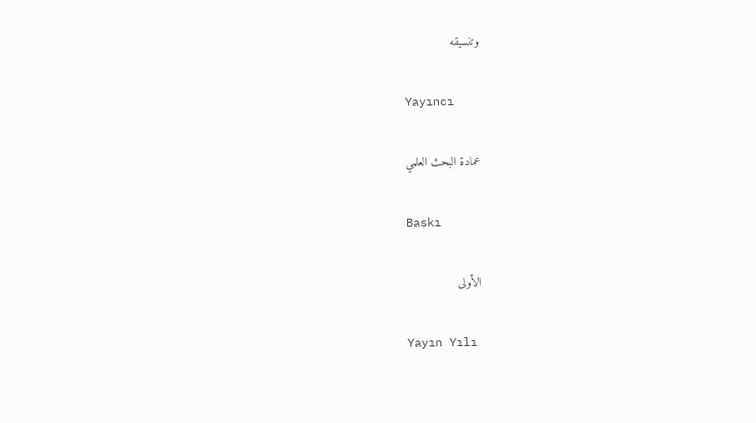وتنسيقه

Yayıncı

عمادة البحث العلمي

Baskı

الأولى

Yayın Yılı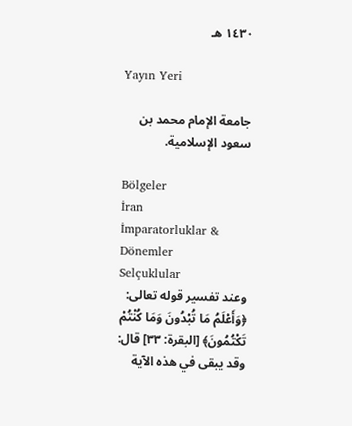١٤٣٠ هـ

Yayın Yeri

جامعة الإمام محمد بن سعود الإسلامية.

Bölgeler
İran
İmparatorluklar & Dönemler
Selçuklular
وعند تفسير قوله تعالى: ﴿وَأَعْلَمُ مَا تُبْدُونَ وَمَا كُنْتُمْ تَكْتُمُونَ﴾ [البقرة: ٣٣] قال: وقد يبقى في هذه الآية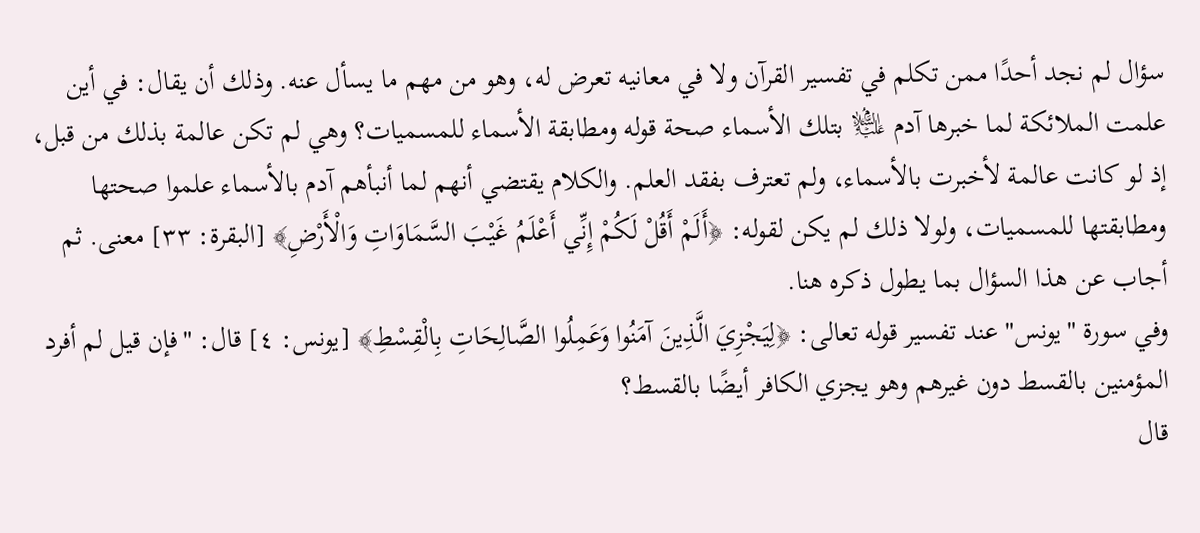سؤال لم نجد أحدًا ممن تكلم في تفسير القرآن ولا في معانيه تعرض له، وهو من مهم ما يسأل عنه. وذلك أن يقال: في أين علمت الملائكة لما خبرها آدم ﵇ بتلك الأسماء صحة قوله ومطابقة الأسماء للمسميات؟ وهي لم تكن عالمة بذلك من قبل، إذ لو كانت عالمة لأخبرت بالأسماء، ولم تعترف بفقد العلم. والكلام يقتضي أنهم لما أنبأهم آدم بالأسماء علموا صحتها ومطابقتها للمسميات، ولولا ذلك لم يكن لقوله: ﴿أَلَمْ أَقُلْ لَكُمْ إِنِّي أَعْلَمُ غَيْبَ السَّمَاوَاتِ وَالْأَرْضِ﴾ [البقرة: ٣٣] معنى. ثم أجاب عن هذا السؤال بما يطول ذكره هنا.
وفي سورة "يونس" عند تفسير قوله تعالى: ﴿لِيَجْزِيَ الَّذِينَ آمَنُوا وَعَمِلُوا الصَّالِحَاتِ بِالْقِسْطِ﴾ [يونس: ٤] قال: "فإن قيل لم أفرد المؤمنين بالقسط دون غيرهم وهو يجزي الكافر أيضًا بالقسط؟
قال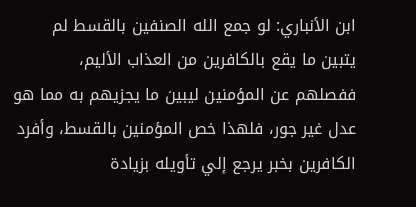ابن الأنباري: لو جمع الله الصنفين بالقسط لم يتبين ما يقع بالكافرين من العذاب الأليم، ففصلهم عن المؤمنين ليبين ما يجزيهم به مما هو عدل غير جور، فلهذا خص المؤمنين بالقسط، وأفرد الكافرين بخبر يرجع إلي تأويله بزيادة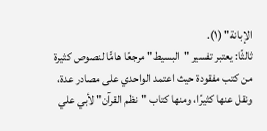الإبانة" (١).
ثالثًا: يعتبر تفسير "البسيط" مرجعًا هامًّا لنصوص كثيرة من كتب مفقودة حيث اعتمد الواحدي على مصادر عدة، ونقل عنها كثيرًا، ومنها كتاب "نظم القرآن" لأبي علي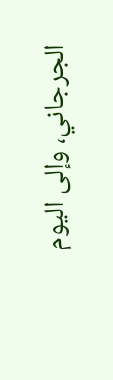الجرجاني، وإلى اليوم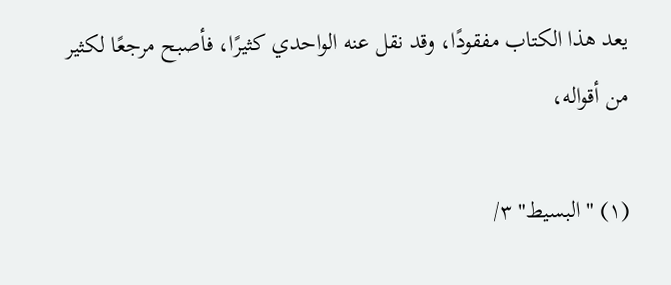يعد هذا الكتاب مفقودًا، وقد نقل عنه الواحدي كثيرًا، فأصبح مرجعًا لكثير من أقواله،

(١) "البسيط" ٣/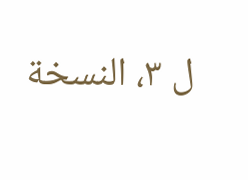ل ٣، النسخة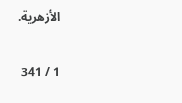الأزهرية.

1 / 341